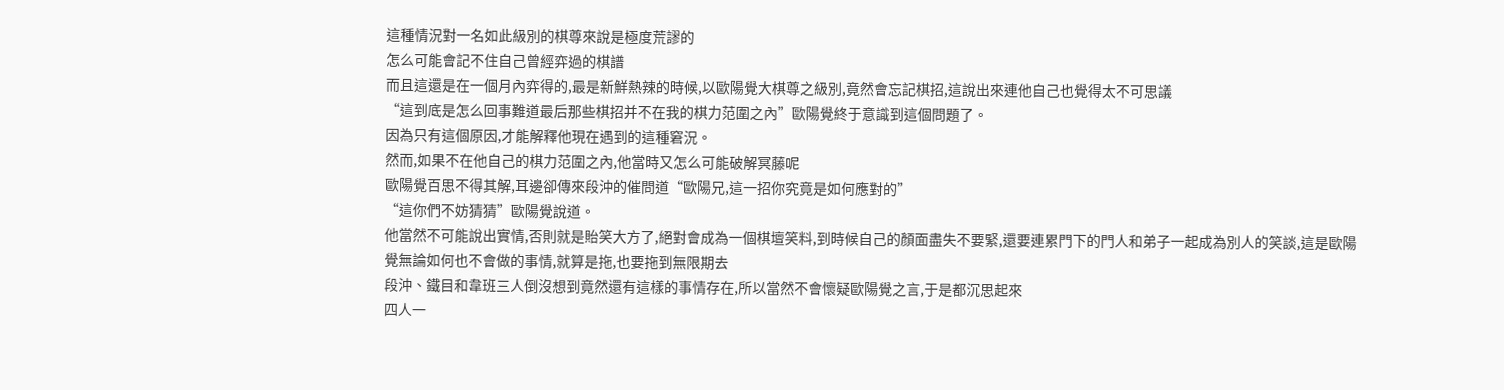這種情況對一名如此級別的棋尊來說是極度荒謬的
怎么可能會記不住自己曾經弈過的棋譜
而且這還是在一個月內弈得的,最是新鮮熱辣的時候,以歐陽覺大棋尊之級別,竟然會忘記棋招,這說出來連他自己也覺得太不可思議
“這到底是怎么回事難道最后那些棋招并不在我的棋力范圍之內”歐陽覺終于意識到這個問題了。
因為只有這個原因,才能解釋他現在遇到的這種窘況。
然而,如果不在他自己的棋力范圍之內,他當時又怎么可能破解冥藤呢
歐陽覺百思不得其解,耳邊卻傳來段沖的催問道“歐陽兄,這一招你究竟是如何應對的”
“這你們不妨猜猜”歐陽覺說道。
他當然不可能說出實情,否則就是貽笑大方了,絕對會成為一個棋壇笑料,到時候自己的顏面盡失不要緊,還要連累門下的門人和弟子一起成為別人的笑談,這是歐陽覺無論如何也不會做的事情,就算是拖,也要拖到無限期去
段沖、鐵目和韋班三人倒沒想到竟然還有這樣的事情存在,所以當然不會懷疑歐陽覺之言,于是都沉思起來
四人一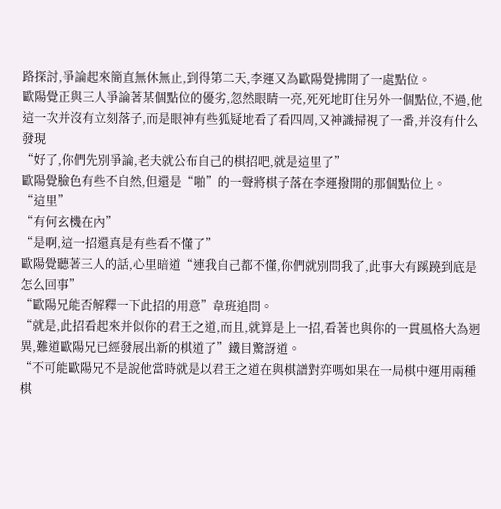路探討,爭論起來簡直無休無止,到得第二天,李運又為歐陽覺拂開了一處點位。
歐陽覺正與三人爭論著某個點位的優劣,忽然眼睛一亮,死死地盯住另外一個點位,不過,他這一次并沒有立刻落子,而是眼神有些狐疑地看了看四周,又神識掃視了一番,并沒有什么發現
“好了,你們先別爭論,老夫就公布自己的棋招吧,就是這里了”
歐陽覺臉色有些不自然,但還是“啪”的一聲將棋子落在李運撥開的那個點位上。
“這里”
“有何玄機在內”
“是啊,這一招還真是有些看不懂了”
歐陽覺聽著三人的話,心里暗道“連我自己都不懂,你們就別問我了,此事大有蹊蹺到底是怎么回事”
“歐陽兄能否解釋一下此招的用意”韋班追問。
“就是,此招看起來并似你的君王之道,而且,就算是上一招,看著也與你的一貫風格大為迥異,難道歐陽兄已經發展出新的棋道了”鐵目驚訝道。
“不可能歐陽兄不是說他當時就是以君王之道在與棋譜對弈嗎如果在一局棋中運用兩種棋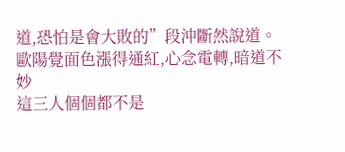道,恐怕是會大敗的”段沖斷然說道。
歐陽覺面色漲得通紅,心念電轉,暗道不妙
這三人個個都不是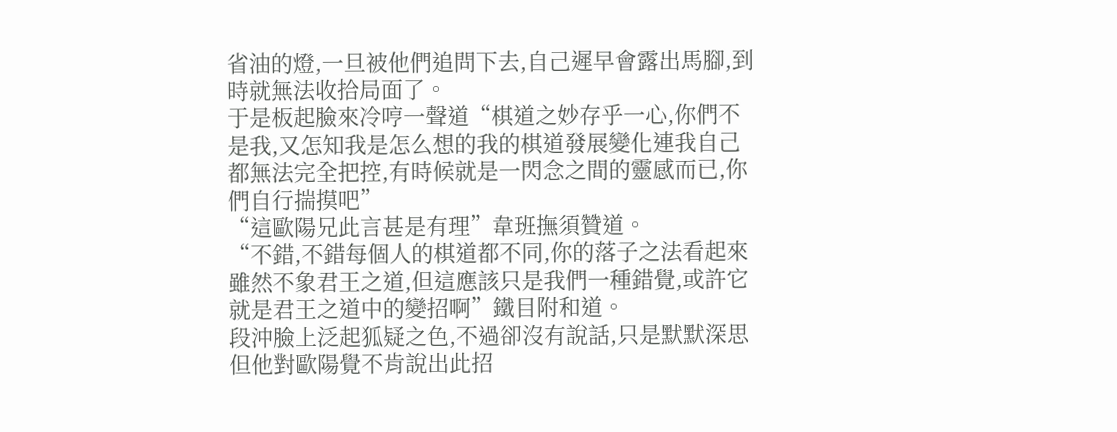省油的燈,一旦被他們追問下去,自己遲早會露出馬腳,到時就無法收拾局面了。
于是板起臉來冷哼一聲道“棋道之妙存乎一心,你們不是我,又怎知我是怎么想的我的棋道發展變化連我自己都無法完全把控,有時候就是一閃念之間的靈感而已,你們自行揣摸吧”
“這歐陽兄此言甚是有理”韋班撫須贊道。
“不錯,不錯每個人的棋道都不同,你的落子之法看起來雖然不象君王之道,但這應該只是我們一種錯覺,或許它就是君王之道中的變招啊”鐵目附和道。
段沖臉上泛起狐疑之色,不過卻沒有說話,只是默默深思
但他對歐陽覺不肯說出此招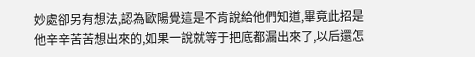妙處卻另有想法,認為歐陽覺這是不肯說給他們知道,畢竟此招是他辛辛苦苦想出來的,如果一說就等于把底都漏出來了,以后還怎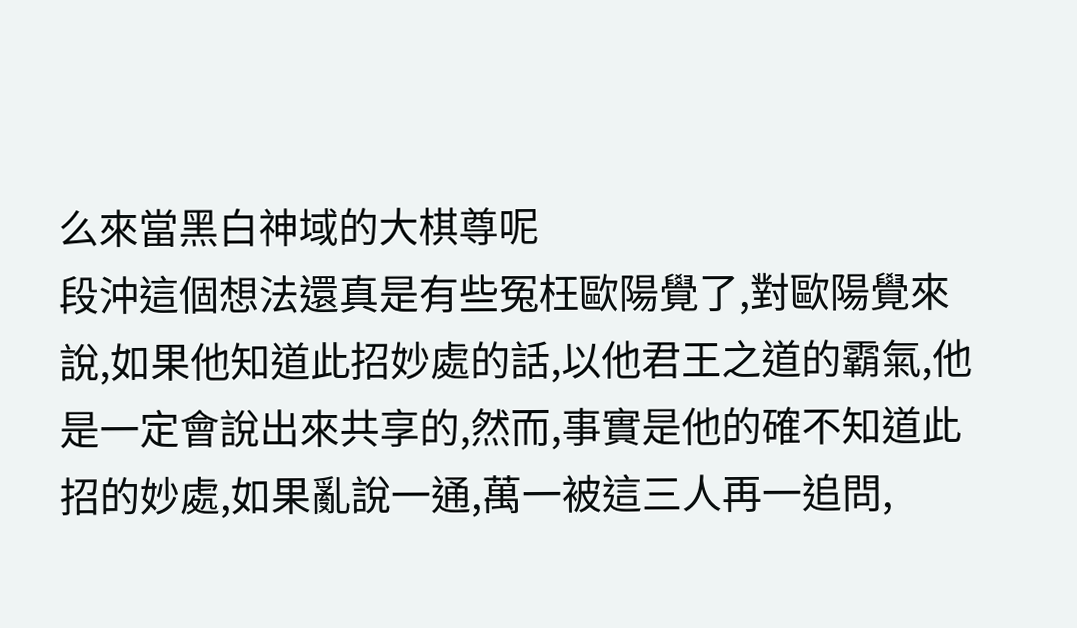么來當黑白神域的大棋尊呢
段沖這個想法還真是有些冤枉歐陽覺了,對歐陽覺來說,如果他知道此招妙處的話,以他君王之道的霸氣,他是一定會說出來共享的,然而,事實是他的確不知道此招的妙處,如果亂說一通,萬一被這三人再一追問,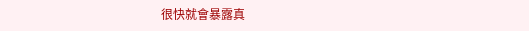很快就會暴露真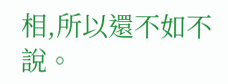相,所以還不如不說。